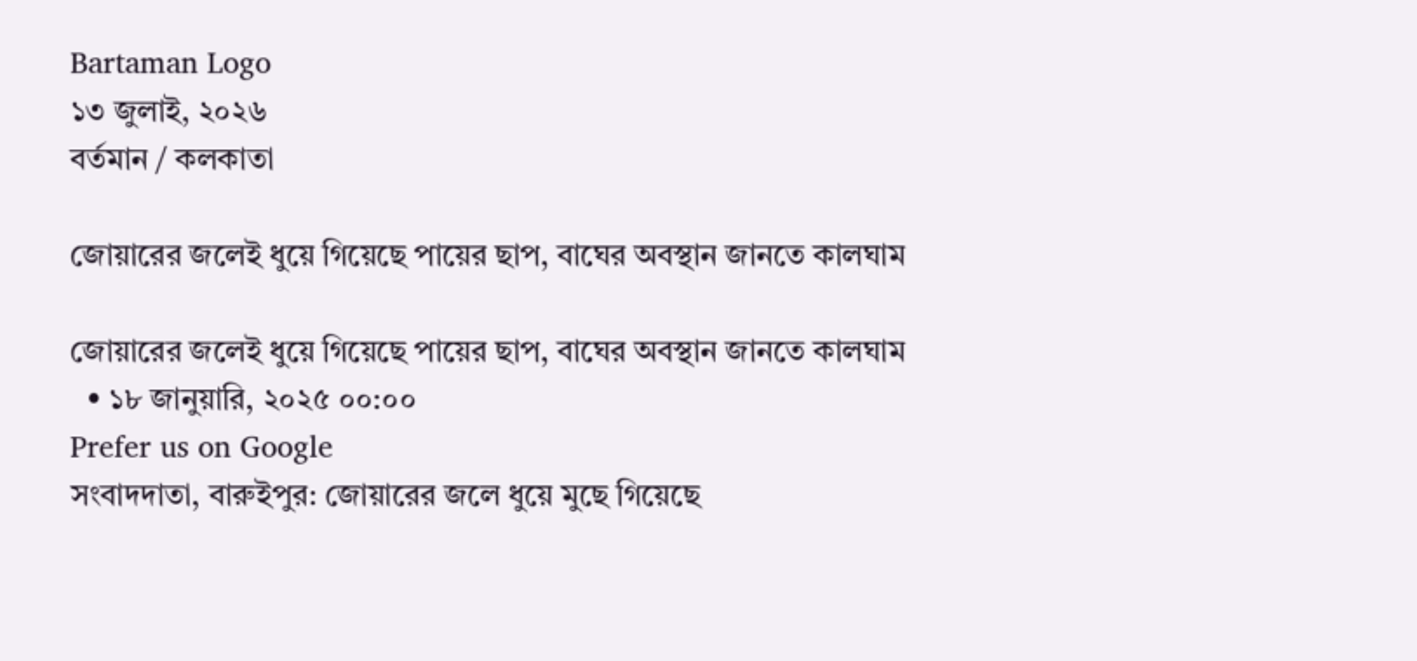Bartaman Logo
১৩ জুলাই, ২০২৬
বর্তমান / কলকাতা

জোয়ারের জলেই ধুয়ে গিয়েছে পায়ের ছাপ, বাঘের অবস্থান জানতে কালঘাম

জোয়ারের জলেই ধুয়ে গিয়েছে পায়ের ছাপ, বাঘের অবস্থান জানতে কালঘাম
  • ১৮ জানুয়ারি, ২০২৫ ০০:০০
Prefer us on Google
সংবাদদাতা, বারুইপুর: জোয়ারের জলে ধুয়ে মুছে গিয়েছে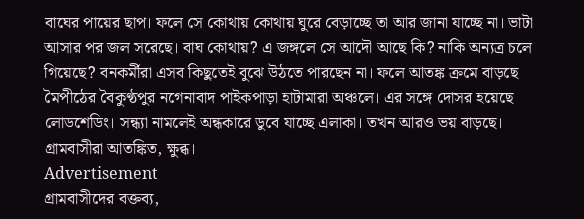বাঘের পায়ের ছাপ। ফলে সে কোথায় কোথায় ঘুরে বেড়াচ্ছে তা আর জানা যাচ্ছে না। ভাটা আসার পর জল সরেছে। বাঘ কোথায়? এ জঙ্গলে সে আদৌ আছে কি? নাকি অন্যত্র চলে গিয়েছে? বনকর্মীরা এসব কিছুতেই বুঝে উঠতে পারছেন না। ফলে আতঙ্ক ক্রমে বাড়ছে মৈপীঠের বৈকুণ্ঠপুর নগেনাবাদ পাইকপাড়া হাটামারা অঞ্চলে। এর সঙ্গে দোসর হয়েছে লোডশেডিং। সন্ধ্যা নামলেই অন্ধকারে ডুবে যাচ্ছে এলাকা। তখন আরও ভয় বাড়ছে। গ্রামবাসীরা আতঙ্কিত, ক্ষুব্ধ।
Advertisement
গ্রামবাসীদের বক্তব্য,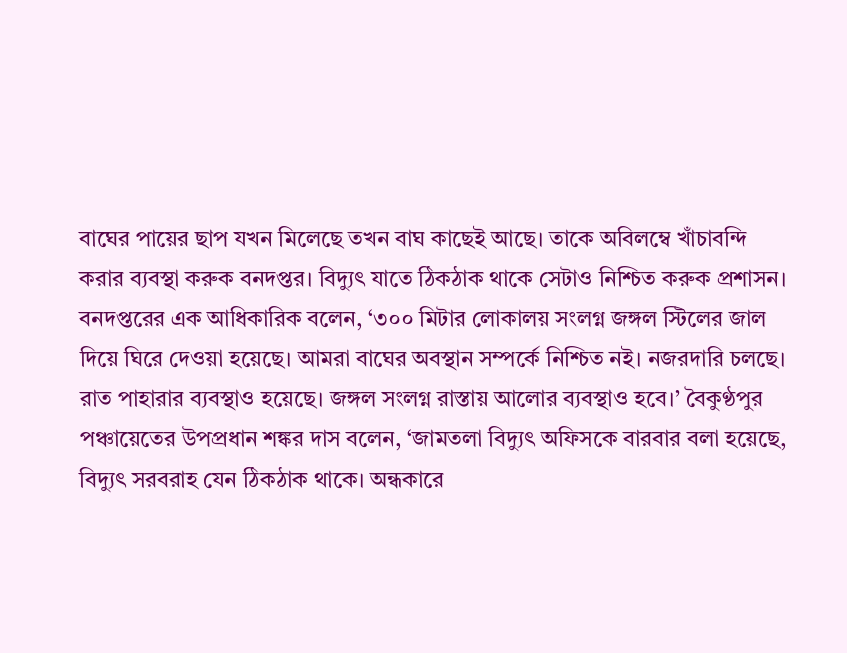বাঘের পায়ের ছাপ যখন মিলেছে তখন বাঘ কাছেই আছে। তাকে অবিলম্বে খাঁচাবন্দি করার ব্যবস্থা করুক বনদপ্তর। বিদ্যুৎ যাতে ঠিকঠাক থাকে সেটাও নিশ্চিত করুক প্রশাসন। বনদপ্তরের এক আধিকারিক বলেন, ‘৩০০ মিটার লোকালয় সংলগ্ন জঙ্গল স্টিলের জাল দিয়ে ঘিরে দেওয়া হয়েছে। আমরা বাঘের অবস্থান সম্পর্কে নিশ্চিত নই। নজরদারি চলছে। রাত পাহারার ব্যবস্থাও হয়েছে। জঙ্গল সংলগ্ন রাস্তায় আলোর ব্যবস্থাও হবে।’ বৈকুণ্ঠপুর পঞ্চায়েতের উপপ্রধান শঙ্কর দাস বলেন, ‘জামতলা বিদ্যুৎ অফিসকে বারবার বলা হয়েছে, বিদ্যুৎ সরবরাহ যেন ঠিকঠাক থাকে। অন্ধকারে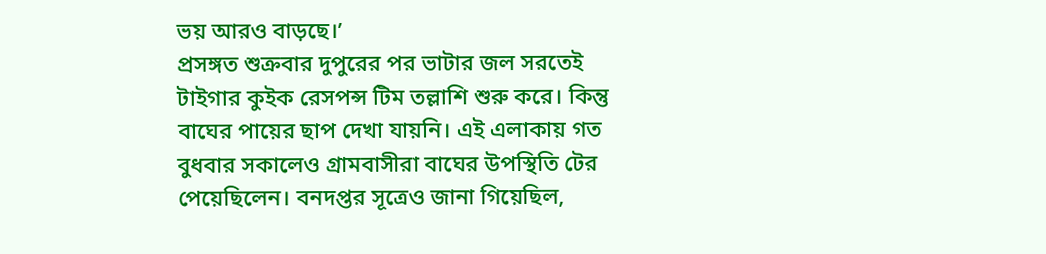ভয় আরও বাড়ছে।’
প্রসঙ্গত শুক্রবার দুপুরের পর ভাটার জল সরতেই টাইগার কুইক রেসপন্স টিম তল্লাশি শুরু করে। কিন্তু বাঘের পায়ের ছাপ দেখা যায়নি। এই এলাকায় গত বুধবার সকালেও গ্রামবাসীরা বাঘের উপস্থিতি টের পেয়েছিলেন। বনদপ্তর সূত্রেও জানা গিয়েছিল,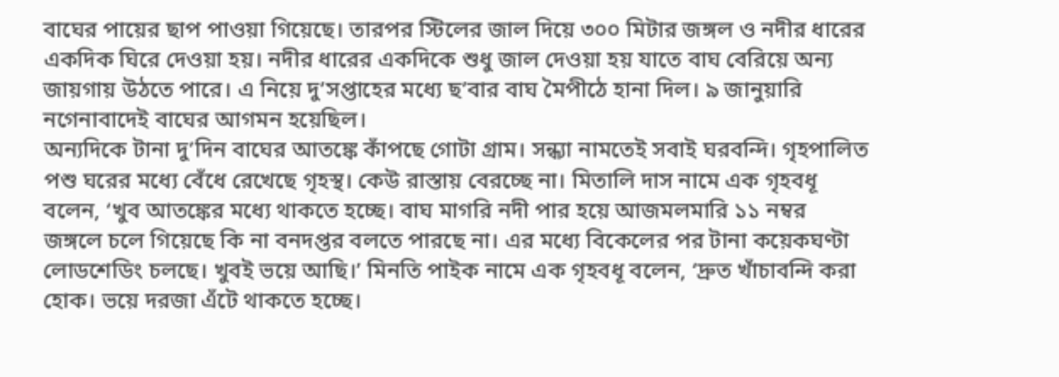বাঘের পায়ের ছাপ পাওয়া গিয়েছে। তারপর স্টিলের জাল দিয়ে ৩০০ মিটার জঙ্গল ও নদীর ধারের একদিক ঘিরে দেওয়া হয়। নদীর ধারের একদিকে শুধু জাল দেওয়া হয় যাতে বাঘ বেরিয়ে অন্য জায়গায় উঠতে পারে। এ নিয়ে দু’সপ্তাহের মধ্যে ছ’বার বাঘ মৈপীঠে হানা দিল। ৯ জানুয়ারি নগেনাবাদেই বাঘের আগমন হয়েছিল।
অন্যদিকে টানা দু’দিন বাঘের আতঙ্কে কাঁপছে গোটা গ্রাম। সন্ধ্যা নামতেই সবাই ঘরবন্দি। গৃহপালিত পশু ঘরের মধ্যে বেঁধে রেখেছে গৃহস্থ। কেউ রাস্তায় বেরচ্ছে না। মিতালি দাস নামে এক গৃহবধূ বলেন, ‘খুব আতঙ্কের মধ্যে থাকতে হচ্ছে। বাঘ মাগরি নদী পার হয়ে আজমলমারি ১১ নম্বর জঙ্গলে চলে গিয়েছে কি না বনদপ্তর বলতে পারছে না। এর মধ্যে বিকেলের পর টানা কয়েকঘণ্টা লোডশেডিং চলছে। খুবই ভয়ে আছি।’ মিনতি পাইক নামে এক গৃহবধূ বলেন, ‘দ্রুত খাঁচাবন্দি করা হোক। ভয়ে দরজা এঁটে থাকতে হচ্ছে।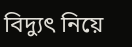বিদ্যুৎ নিয়ে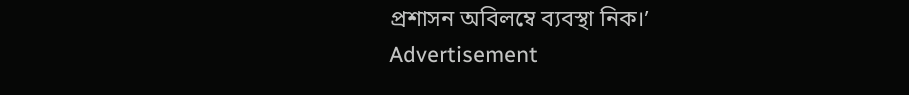প্রশাসন অবিলম্বে ব্যবস্থা নিক।’
Advertisement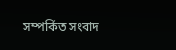সম্পর্কিত সংবাদ